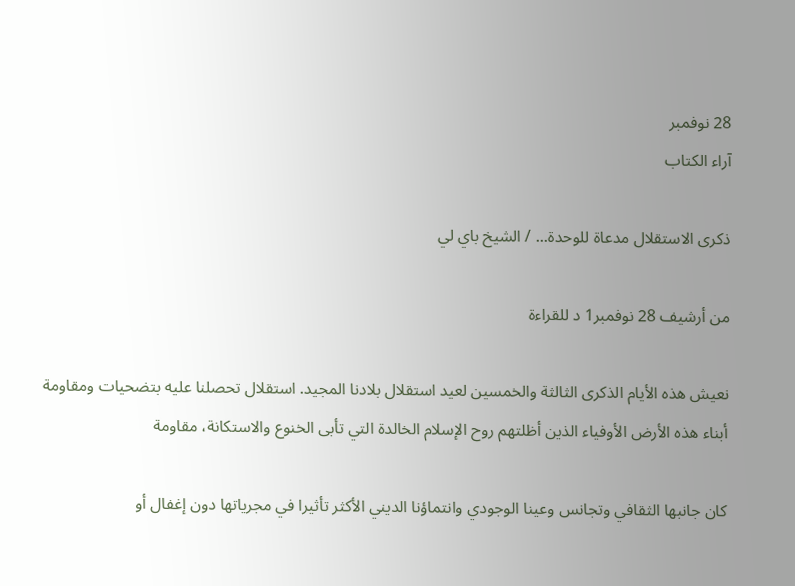28 نوفمبر
آراء الكتاب

ذكرى الاستقلال مدعاة للوحدة... / الشيخ باي لي

من أرشيف 28 نوفمبر1 د للقراءة

نعيش هذه الأيام الذكرى الثالثة والخمسين لعيد استقلال بلادنا المجيد. استقلال تحصلنا عليه بتضحيات ومقاومة أبناء هذه الأرض الأوفياء الذين أظلتهم روح الإسلام الخالدة التي تأبى الخنوع والاستكانة، مقاومة

كان جانبها الثقافي وتجانس وعينا الوجودي وانتماؤنا الديني الأكثر تأثيرا في مجرياتها دون إغفال أو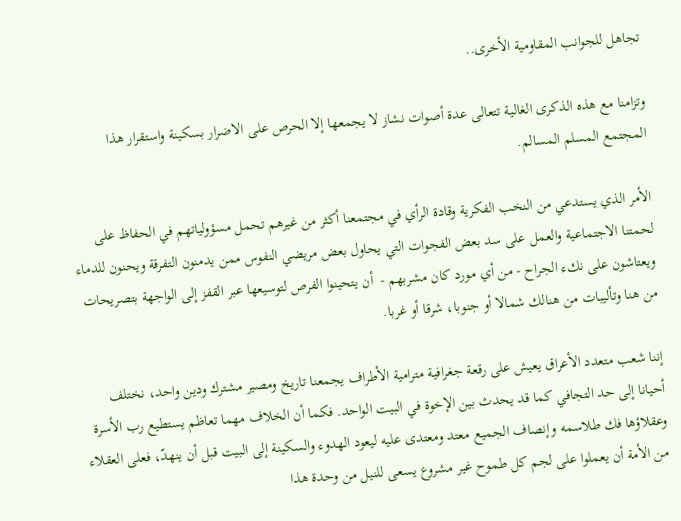تجاهل للجوانب المقاومية الأخرى..

وتزامنا مع هذه الذكرى الغالية تتعالى عدة أصوات نشاز لا يجمعها إلا الحرص على الاضرار بسكينة واستقرار هذا المجتمع المسلم المسالم.

الأمر الذي يستدعي من النخب الفكرية وقادة الرأي في مجتمعنا أكثر من غيرهم تحمل مسؤولياتهم في الحفاظ على لحمتنا الاجتماعية والعمل على سد بعض الفجوات التي يحاول بعض مريضي النفوس ممن يدمنون التفرقة ويحنون للدماء ويعتاشون على نكء الجراح - من أي مورد كان مشربهم -  أن يتحينوا الفرص لتوسيعها عبر القفز إلى الواجهة بتصريحات من هنا وتأليبات من هنالك شمالا أو جنوبا، شرقا أو غربا.

إننا شعب متعدد الأعراق يعيش على رقعة جغرافية مترامية الأطراف يجمعنا تاريخ ومصير مشترك ودين واحد، نختلف أحيانا إلى حد التجافي كما قد يحدث بين الإخوة في البيت الواحد. فكما أن الخلاف مهما تعاظم يستطيع رب الأسرة وعقلاؤها فك طلاسمه وإنصاف الجميع معتد ومعتدى عليه ليعود الهدوء والسكينة إلى البيت قبل أن ينهدّ، فعلى العقلاء من الأمة أن يعملوا على لجم كل طموح غير مشروع يسعى للنيل من وحدة هذا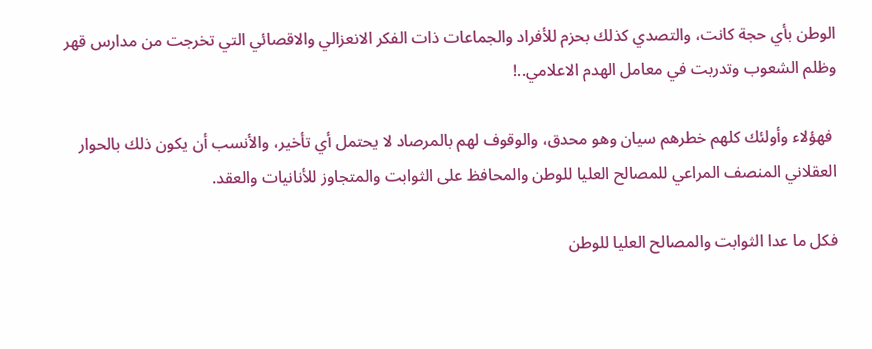الوطن بأي حجة كانت، والتصدي كذلك بحزم للأفراد والجماعات ذات الفكر الانعزالي والاقصائي التي تخرجت من مدارس قهر وظلم الشعوب وتدربت في معامل الهدم الاعلامي..!

 فهؤلاء وأولئك كلهم خطرهم سيان وهو محدق، والوقوف لهم بالمرصاد لا يحتمل أي تأخير، والأنسب أن يكون ذلك بالحوار العقلاني المنصف المراعي للمصالح العليا للوطن والمحافظ على الثوابت والمتجاوز للأنانيات والعقد.

فكل ما عدا الثوابت والمصالح العليا للوطن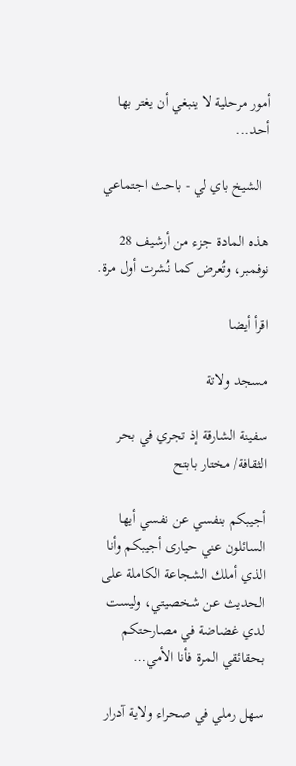أمور مرحلية لا ينبغي أن يغتر بها أحد...

  الشيخ باي لي - باحث اجتماعي

هذه المادة جزء من أرشيف 28 نوفمبر، وتُعرض كما نُشرت أول مرة.

اقرأ أيضا

مسجد ولاتة

سفينة الشارقة إذ تجري في بحر الثقافة/ مختار بابتح

أجيبكم بنفسي عن نفسي أيها السائلون عني حيارى أجيبكم وأنا الذي أملك الشجاعة الكاملة على الحديث عن شخصيتي، وليست لدي غضاضة في مصارحتكم بحقائقي المرة فأنا الأمي…

سهل رملي في صحراء ولاية آدرار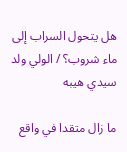هل يتحول السراب إلى ماء شروب؟ / الولي ولد سيدي هيبه

ما زال متقدا في واقع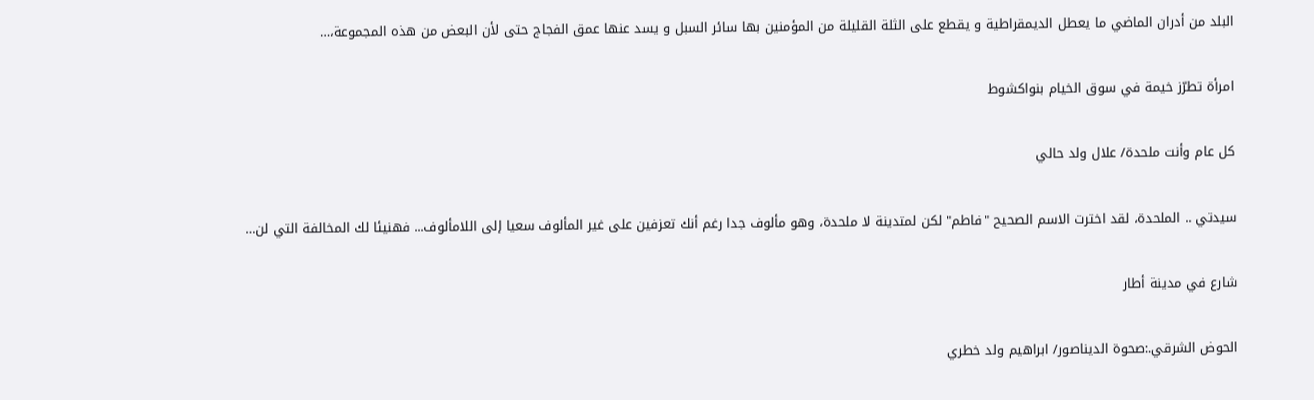البلد من أدران الماضي ما يعطل الديمقراطية و يقطع على الثلة القليلة من المؤمنين بها سائر السبل و يسد عنها عمق الفجاج حتى لأن البعض من هذه المجموعة،…

امرأة تطرّز خيمة في سوق الخيام بنواكشوط

كل عام وأنت ملحدة/ علال ولد حالي

سيدتي .. الملحدة، لقد اخترت الاسم الصحيح "فاطم" لكن لمتدينة لا ملحدة، وهو مألوف جدا رغم أنك تعزفين على غير المألوف سعيا إلى اللامألوف... فهنيئا لك المخالفة التي لن…

شارع في مدينة أطار

الحوض الشرقي.:صحوة الديناصور/ ابراهيم ولد خطري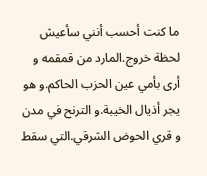ما كنت أحسب أنني سأعيش لحظة خروج.المارد من قمقمه و أرى بأمي عين الحزب الحاكم.و هو يجر أذيال الخيبة.و الترنح في مدن و قري الحوض الشرقي.التي سقط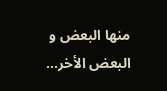منها البعض و البعض الأخر…